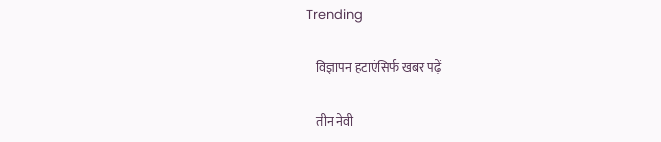Trending

    विज्ञापन हटाएंसिर्फ खबर पढ़ें

    तीन नेवी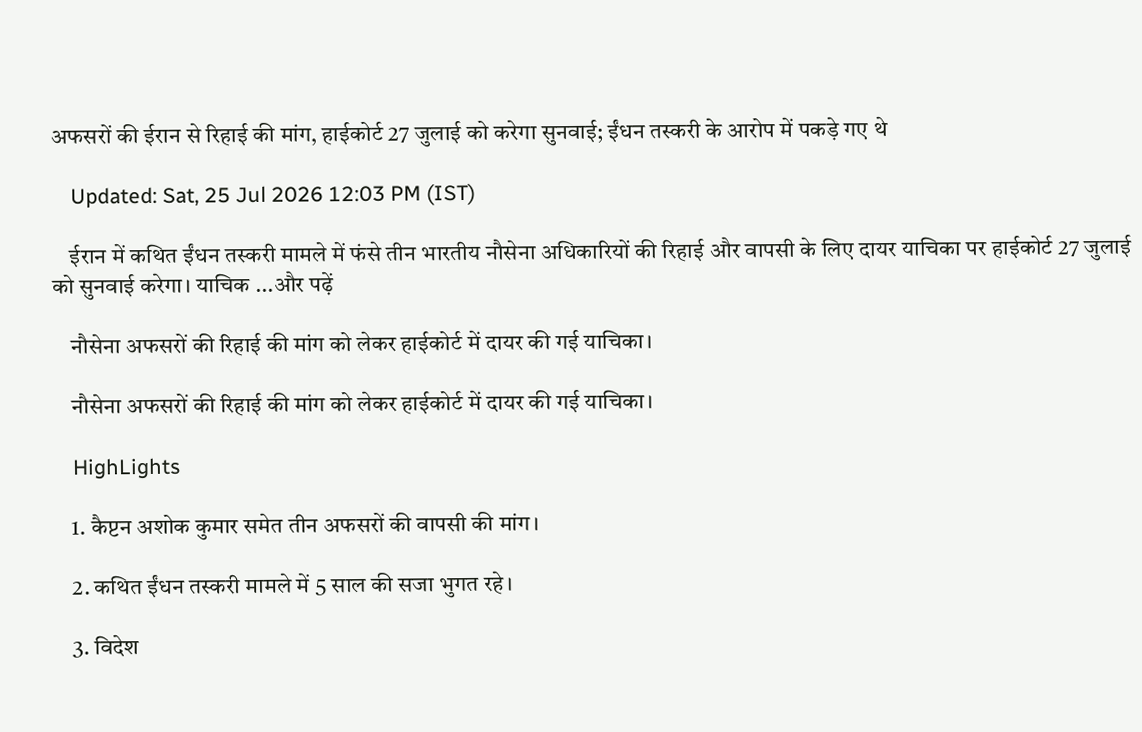अफसरों की ईरान से रिहाई की मांग, हाईकोर्ट 27 जुलाई को करेगा सुनवाई; ईंधन तस्करी के आरोप में पकड़े गए थे

    Updated: Sat, 25 Jul 2026 12:03 PM (IST)

    ईरान में कथित ईंधन तस्करी मामले में फंसे तीन भारतीय नौसेना अधिकारियों की रिहाई और वापसी के लिए दायर याचिका पर हाईकोर्ट 27 जुलाई को सुनवाई करेगा। याचिक ...और पढ़ें

    नौसेना अफसरों की रिहाई की मांग को लेकर हाईकोर्ट में दायर की गई याचिका।

    नौसेना अफसरों की रिहाई की मांग को लेकर हाईकोर्ट में दायर की गई याचिका।

    HighLights

    1. कैप्टन अशोक कुमार समेत तीन अफसरों की वापसी की मांग।

    2. कथित ईंधन तस्करी मामले में 5 साल की सजा भुगत रहे।

    3. विदेश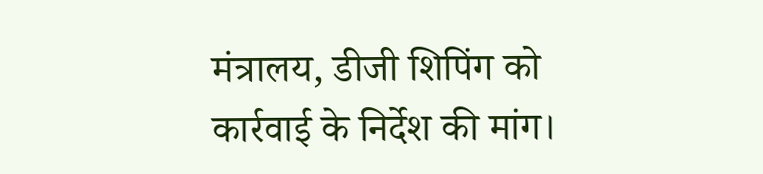मंत्रालय, डीजी शिपिंग को कार्रवाई के निर्देश की मांग।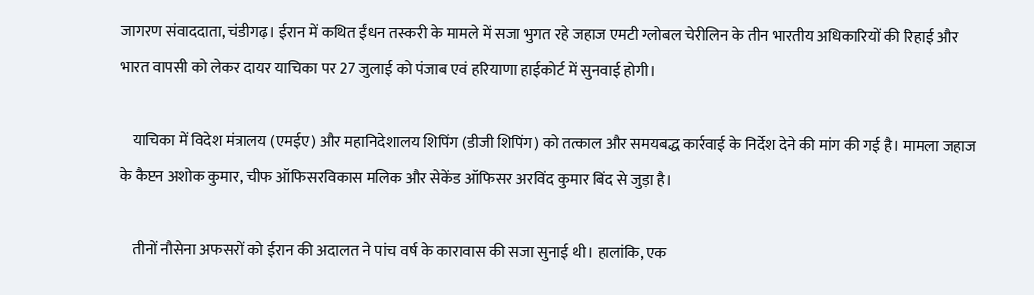जागरण संवाददाता, चंडीगढ़। ईरान में कथित ईंधन तस्करी के मामले में सजा भुगत रहे जहाज एमटी ग्लोबल चेरीलिन के तीन भारतीय अधिकारियों की रिहाई और भारत वापसी को लेकर दायर याचिका पर 27 जुलाई को पंजाब एवं हरियाणा हाईकोर्ट में सुनवाई होगी।

    याचिका में विदेश मंत्रालय (एमईए) और महानिदेशालय शिपिंग (डीजी शिपिंग) को तत्काल और समयबद्ध कार्रवाई के निर्देश देने की मांग की गई है। मामला जहाज के कैप्टन अशोक कुमार, चीफ ऑफिसरविकास मलिक और सेकेंड ऑफिसर अरविंद कुमार बिंद से जुड़ा है।

    तीनों नौसेना अफसरों को ईरान की अदालत ने पांच वर्ष के कारावास की सजा सुनाई थी। हालांकि, एक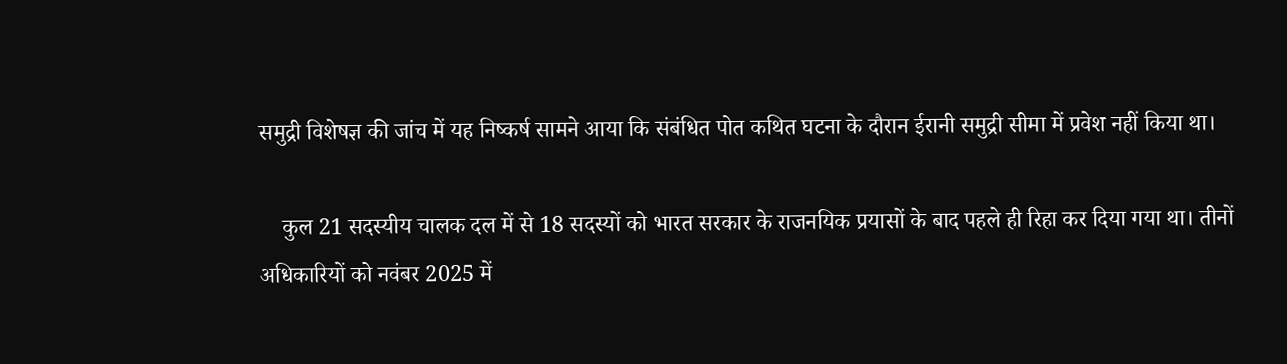समुद्री विशेषज्ञ की जांच में यह निष्कर्ष सामने आया कि संबंधित पोत कथित घटना के दौरान ईरानी समुद्री सीमा में प्रवेश नहीं किया था।

    कुल 21 सदस्यीय चालक दल में से 18 सदस्यों को भारत सरकार के राजनयिक प्रयासों के बाद पहले ही रिहा कर दिया गया था। तीनों अधिकारियों को नवंबर 2025 में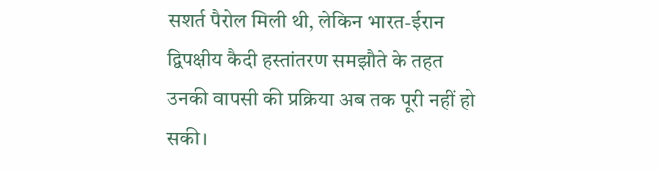सशर्त पैरोल मिली थी, लेकिन भारत-ईरान द्विपक्षीय कैदी हस्तांतरण समझौते के तहत उनकी वापसी की प्रक्रिया अब तक पूरी नहीं हो सकी।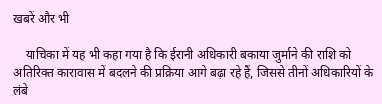खबरें और भी

    याचिका में यह भी कहा गया है कि ईरानी अधिकारी बकाया जुर्माने की राशि को अतिरिक्त कारावास में बदलने की प्रक्रिया आगे बढ़ा रहे हैं, जिससे तीनों अधिकारियों के लंबे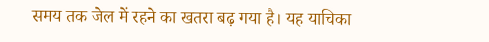समय तक जेल में रहने का खतरा बढ़ गया है। यह याचिका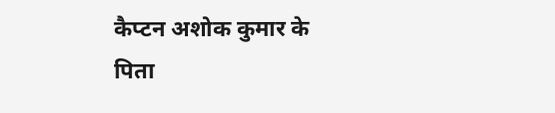कैप्टन अशोक कुमार के पिता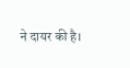ने दायर की है।